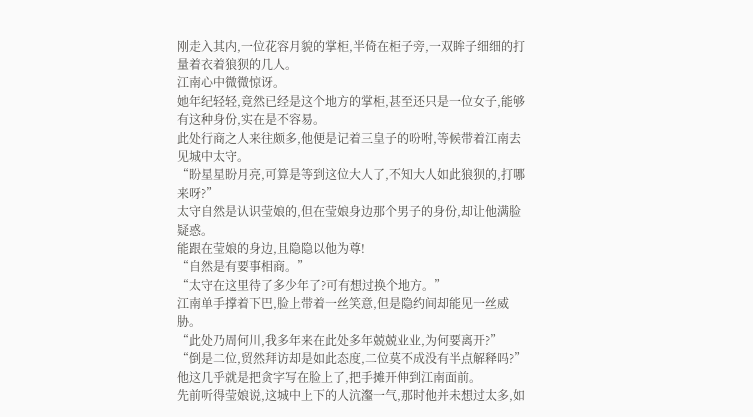刚走入其内,一位花容月貌的掌柜,半倚在柜子旁,一双眸子细细的打量着衣着狼狈的几人。
江南心中微微惊讶。
她年纪轻轻,竟然已经是这个地方的掌柜,甚至还只是一位女子,能够有这种身份,实在是不容易。
此处行商之人来往颇多,他便是记着三皇子的吩咐,等候带着江南去见城中太守。
“盼星星盼月亮,可算是等到这位大人了,不知大人如此狼狈的,打哪来呀?”
太守自然是认识莹娘的,但在莹娘身边那个男子的身份,却让他满脸疑惑。
能跟在莹娘的身边,且隐隐以他为尊!
“自然是有要事相商。”
“太守在这里待了多少年了?可有想过换个地方。”
江南单手撑着下巴,脸上带着一丝笑意,但是隐约间却能见一丝威胁。
“此处乃周何川,我多年来在此处多年兢兢业业,为何要离开?”
“倒是二位,贸然拜访却是如此态度,二位莫不成没有半点解释吗?”
他这几乎就是把贪字写在脸上了,把手摊开伸到江南面前。
先前听得莹娘说,这城中上下的人沆瀣一气,那时他并未想过太多,如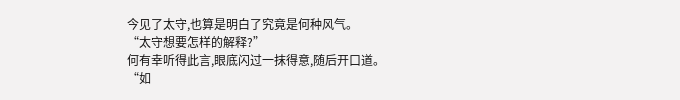今见了太守,也算是明白了究竟是何种风气。
“太守想要怎样的解释?”
何有幸听得此言,眼底闪过一抹得意,随后开口道。
“如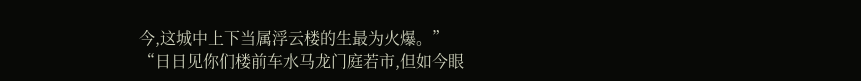今,这城中上下当属浮云楼的生最为火爆。”
“日日见你们楼前车水马龙门庭若市,但如今眼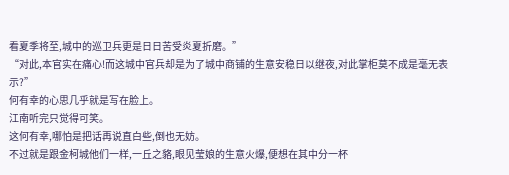看夏季将至,城中的巡卫兵更是日日苦受炎夏折磨。”
“对此,本官实在痛心!而这城中官兵却是为了城中商铺的生意安稳日以继夜,对此掌柜莫不成是毫无表示?”
何有幸的心思几乎就是写在脸上。
江南听完只觉得可笑。
这何有幸,哪怕是把话再说直白些,倒也无妨。
不过就是跟金柯城他们一样,一丘之貉,眼见莹娘的生意火爆,便想在其中分一杯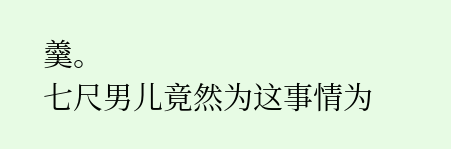羹。
七尺男儿竟然为这事情为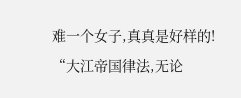难一个女子,真真是好样的!
“大江帝国律法,无论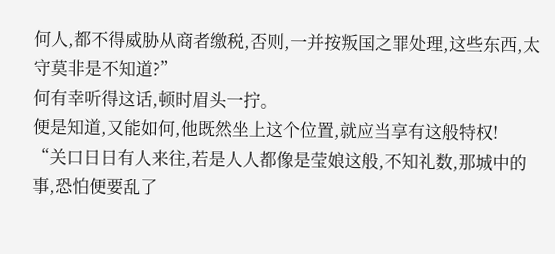何人,都不得威胁从商者缴税,否则,一并按叛国之罪处理,这些东西,太守莫非是不知道?”
何有幸听得这话,顿时眉头一拧。
便是知道,又能如何,他既然坐上这个位置,就应当享有这般特权!
“关口日日有人来往,若是人人都像是莹娘这般,不知礼数,那城中的事,恐怕便要乱了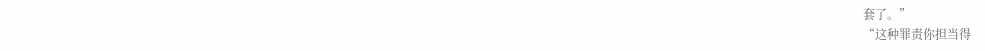套了。”
“这种罪责你担当得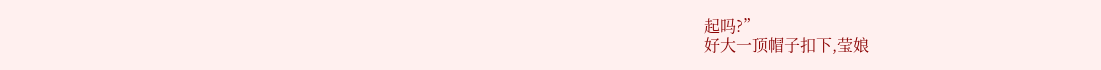起吗?”
好大一顶帽子扣下,莹娘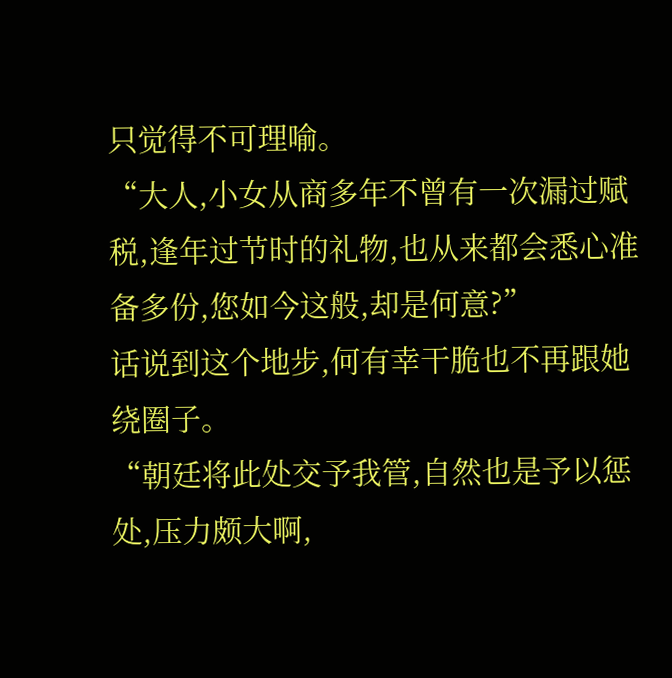只觉得不可理喻。
“大人,小女从商多年不曾有一次漏过赋税,逢年过节时的礼物,也从来都会悉心准备多份,您如今这般,却是何意?”
话说到这个地步,何有幸干脆也不再跟她绕圈子。
“朝廷将此处交予我管,自然也是予以惩处,压力颇大啊,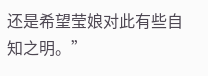还是希望莹娘对此有些自知之明。”